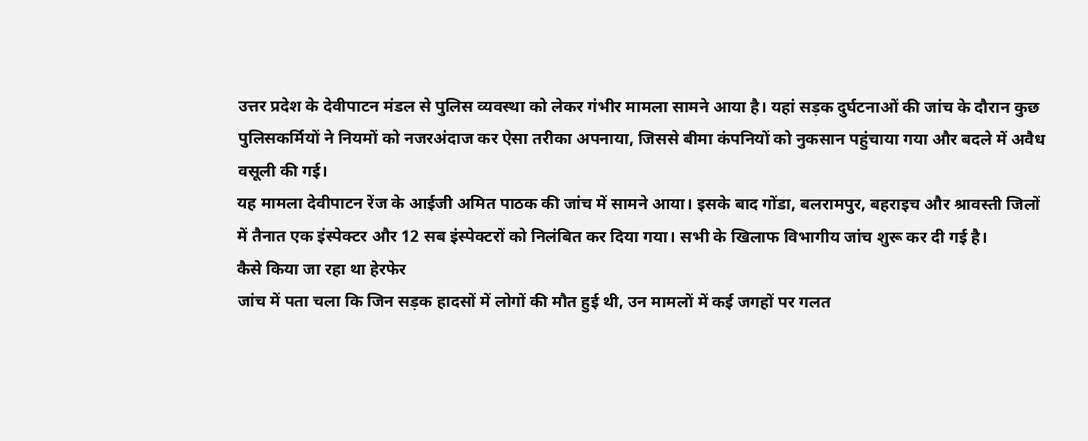उत्तर प्रदेश के देवीपाटन मंडल से पुलिस व्यवस्था को लेकर गंभीर मामला सामने आया है। यहां सड़क दुर्घटनाओं की जांच के दौरान कुछ पुलिसकर्मियों ने नियमों को नजरअंदाज कर ऐसा तरीका अपनाया, जिससे बीमा कंपनियों को नुकसान पहुंचाया गया और बदले में अवैध वसूली की गई।
यह मामला देवीपाटन रेंज के आईजी अमित पाठक की जांच में सामने आया। इसके बाद गोंडा, बलरामपुर, बहराइच और श्रावस्ती जिलों में तैनात एक इंस्पेक्टर और 12 सब इंस्पेक्टरों को निलंबित कर दिया गया। सभी के खिलाफ विभागीय जांच शुरू कर दी गई है।
कैसे किया जा रहा था हेरफेर
जांच में पता चला कि जिन सड़क हादसों में लोगों की मौत हुई थी, उन मामलों में कई जगहों पर गलत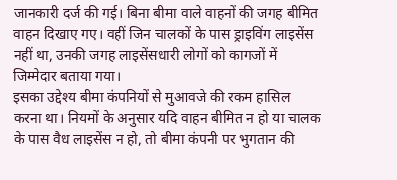जानकारी दर्ज की गई। बिना बीमा वाले वाहनों की जगह बीमित वाहन दिखाए गए। वहीं जिन चालकों के पास ड्राइविंग लाइसेंस नहीं था, उनकी जगह लाइसेंसधारी लोगों को कागजों में जिम्मेदार बताया गया।
इसका उद्देश्य बीमा कंपनियों से मुआवजे की रकम हासिल करना था। नियमों के अनुसार यदि वाहन बीमित न हो या चालक के पास वैध लाइसेंस न हो, तो बीमा कंपनी पर भुगतान की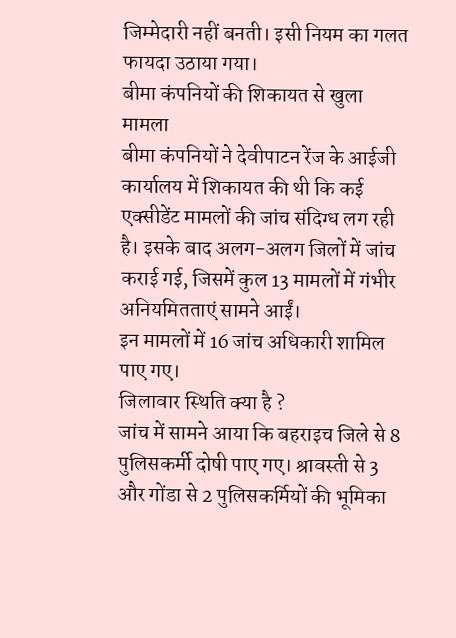जिम्मेदारी नहीं बनती। इसी नियम का गलत फायदा उठाया गया।
बीमा कंपनियों की शिकायत से खुला मामला
बीमा कंपनियों ने देवीपाटन रेंज के आईजी कार्यालय में शिकायत की थी कि कई एक्सीडेंट मामलों की जांच संदिग्ध लग रही है। इसके बाद अलग-अलग जिलों में जांच कराई गई, जिसमें कुल 13 मामलों में गंभीर अनियमितताएं सामने आईं।
इन मामलों में 16 जांच अधिकारी शामिल पाए गए।
जिलावार स्थिति क्या है ?
जांच में सामने आया कि बहराइच जिले से 8 पुलिसकर्मी दोषी पाए गए। श्रावस्ती से 3 और गोंडा से 2 पुलिसकर्मियों की भूमिका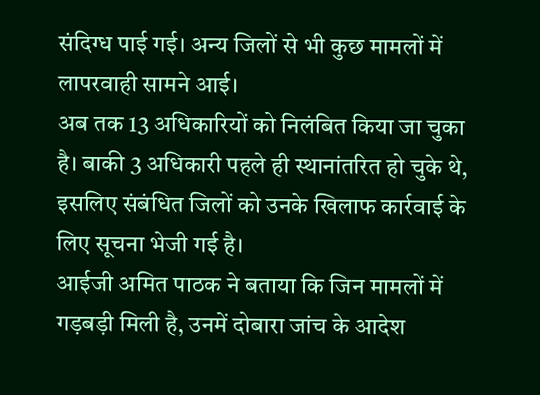संदिग्ध पाई गई। अन्य जिलों से भी कुछ मामलों में लापरवाही सामने आई।
अब तक 13 अधिकारियों को निलंबित किया जा चुका है। बाकी 3 अधिकारी पहले ही स्थानांतरित हो चुके थे, इसलिए संबंधित जिलों को उनके खिलाफ कार्रवाई के लिए सूचना भेजी गई है।
आईजी अमित पाठक ने बताया कि जिन मामलों में गड़बड़ी मिली है, उनमें दोबारा जांच के आदेश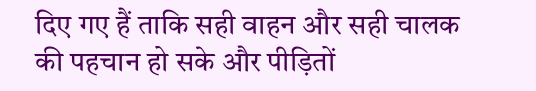दिए गए हैं ताकि सही वाहन और सही चालक की पहचान हो सके और पीड़ितों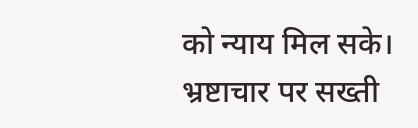को न्याय मिल सके।
भ्रष्टाचार पर सख्ती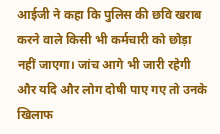आईजी ने कहा कि पुलिस की छवि खराब करने वाले किसी भी कर्मचारी को छोड़ा नहीं जाएगा। जांच आगे भी जारी रहेगी और यदि और लोग दोषी पाए गए तो उनके खिलाफ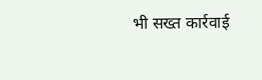भी सख्त कार्रवाई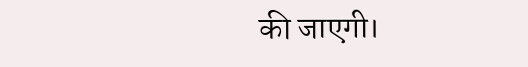की जाएगी।